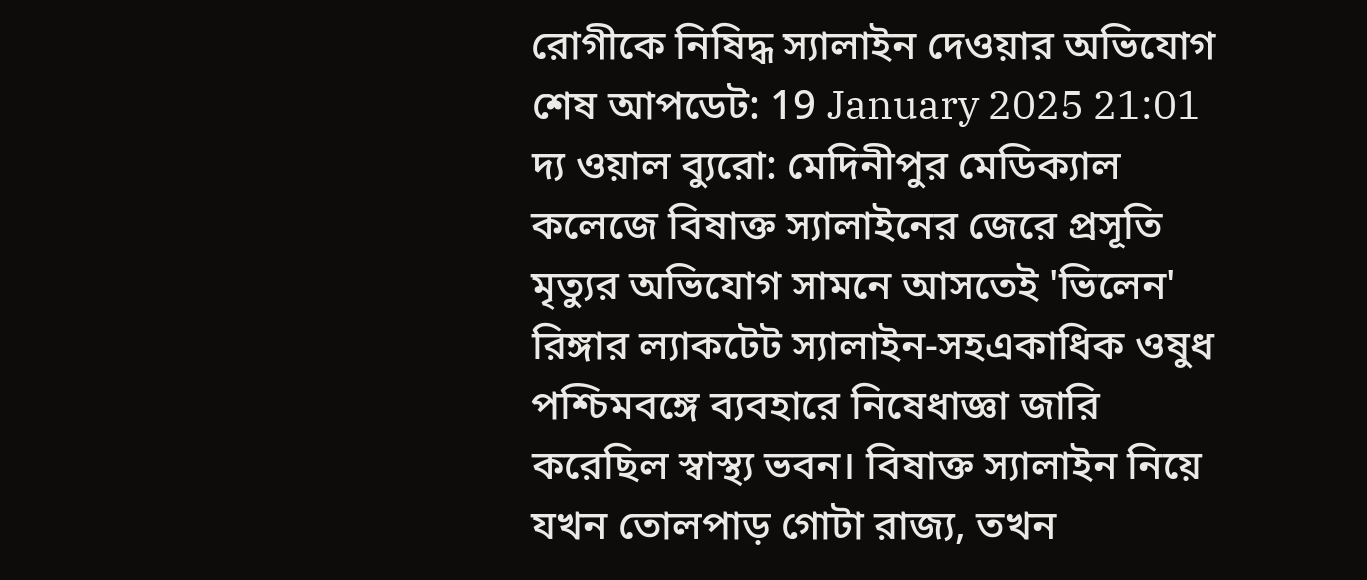রোগীকে নিষিদ্ধ স্যালাইন দেওয়ার অভিযোগ
শেষ আপডেট: 19 January 2025 21:01
দ্য ওয়াল ব্যুরো: মেদিনীপুর মেডিক্যাল কলেজে বিষাক্ত স্যালাইনের জেরে প্রসূতি মৃত্যুর অভিযোগ সামনে আসতেই 'ভিলেন' রিঙ্গার ল্যাকটেট স্যালাইন-সহএকাধিক ওষুধ পশ্চিমবঙ্গে ব্যবহারে নিষেধাজ্ঞা জারি করেছিল স্বাস্থ্য ভবন। বিষাক্ত স্যালাইন নিয়ে যখন তোলপাড় গোটা রাজ্য, তখন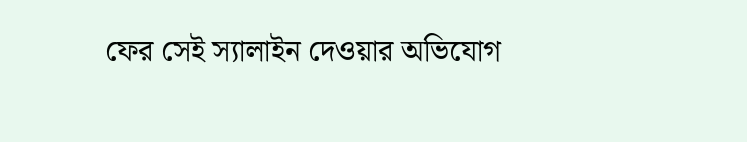ফের সেই স্যালাইন দেওয়ার অভিযোগ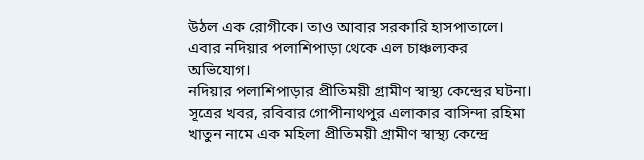উঠল এক রোগীকে। তাও আবার সরকারি হাসপাতালে। এবার নদিয়ার পলাশিপাড়া থেকে এল চাঞ্চল্যকর অভিযোগ।
নদিয়ার পলাশিপাড়ার প্রীতিময়ী গ্রামীণ স্বাস্থ্য কেন্দ্রের ঘটনা। সূত্রের খবর, রবিবার গোপীনাথপুর এলাকার বাসিন্দা রহিমা খাতুন নামে এক মহিলা প্রীতিময়ী গ্রামীণ স্বাস্থ্য কেন্দ্রে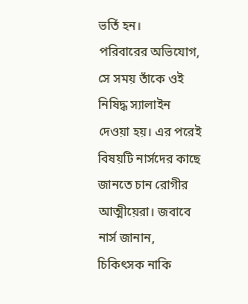ভর্তি হন।
পরিবারের অভিযোগ, সে সময় তাঁকে ওই নিষিদ্ধ স্যালাইন দেওয়া হয়। এর পরেই বিষয়টি নার্সদের কাছে জানতে চান রোগীর আত্মীয়েরা। জবাবে নার্স জানান, চিকিৎসক নাকি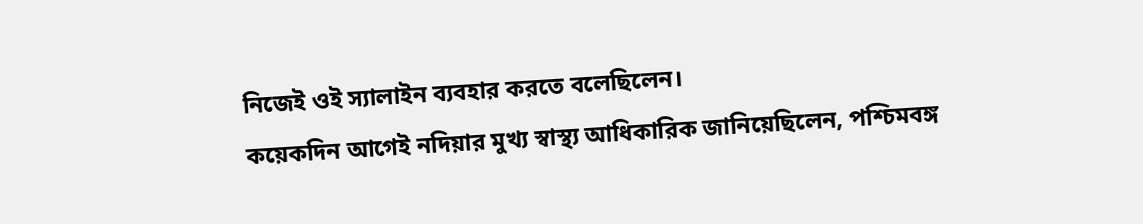নিজেই ওই স্যালাইন ব্যবহার করতে বলেছিলেন।
কয়েকদিন আগেই নদিয়ার মুখ্য স্বাস্থ্য আধিকারিক জানিয়েছিলেন, পশ্চিমবঙ্গ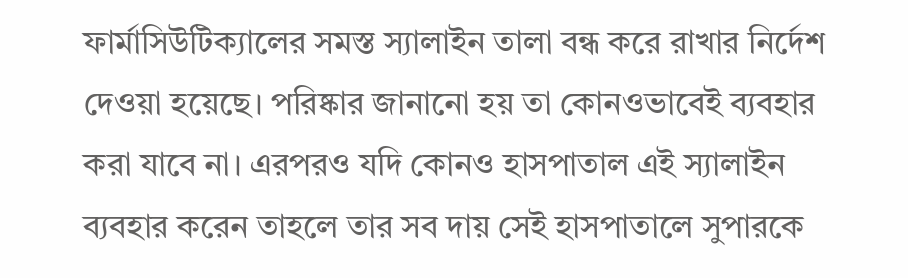ফার্মাসিউটিক্যালের সমস্ত স্যালাইন তালা বন্ধ করে রাখার নির্দেশ দেওয়া হয়েছে। পরিষ্কার জানানো হয় তা কোনওভাবেই ব্যবহার করা যাবে না। এরপরও যদি কোনও হাসপাতাল এই স্যালাইন ব্যবহার করেন তাহলে তার সব দায় সেই হাসপাতালে সুপারকে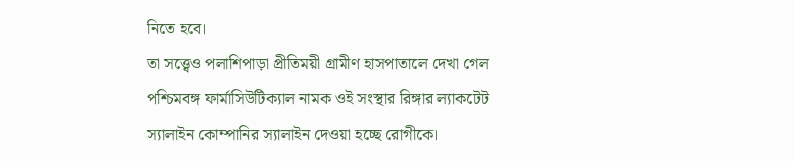নিতে হবে।
তা সত্ত্বেও পলাশিপাড়া প্রীতিময়ী গ্রামীণ হাসপাতালে দেখা গেল পশ্চিমবঙ্গ ফার্মাসিউটিক্যাল নামক ওই সংস্থার রিঙ্গার ল্যাকটেট স্যালাইন কোম্পানির স্যালাইন দেওয়া হচ্ছে রোগীকে।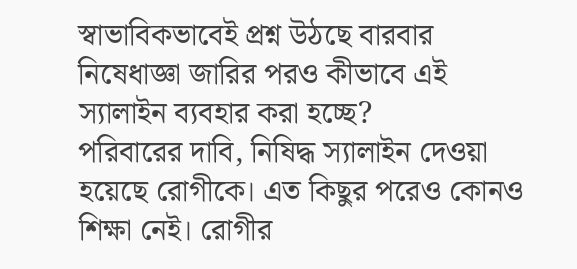স্বাভাবিকভাবেই প্রশ্ন উঠছে বারবার নিষেধাজ্ঞা জারির পরও কীভাবে এই স্যালাইন ব্যবহার করা হচ্ছে?
পরিবারের দাবি, নিষিদ্ধ স্যালাইন দেওয়া হয়েছে রোগীকে। এত কিছুর পরেও কোনও শিক্ষা নেই। রোগীর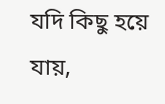যদি কিছু হয়ে যায়,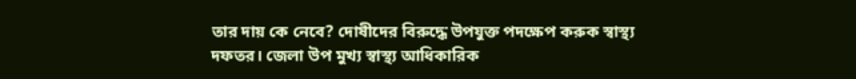তার দায় কে নেবে? দোষীদের বিরুদ্ধে উপযুক্ত পদক্ষেপ করুক স্বাস্থ্য দফতর। জেলা উপ মুখ্য স্বাস্থ্য আধিকারিক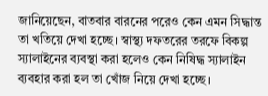জানিয়েছেন, বাতবার বারনের পরেও কেন এমন সিদ্ধান্ত তা খতিয়ে দেখা হচ্ছে। স্বাস্থ্য দফতরের তরফে বিকল্প স্যালাইনের ব্যবস্থা করা হলেও কেন নিষিদ্ধ স্যালাইন ব্যবহার করা হল তা খোঁজ নিয়ে দেখা হচ্ছে।